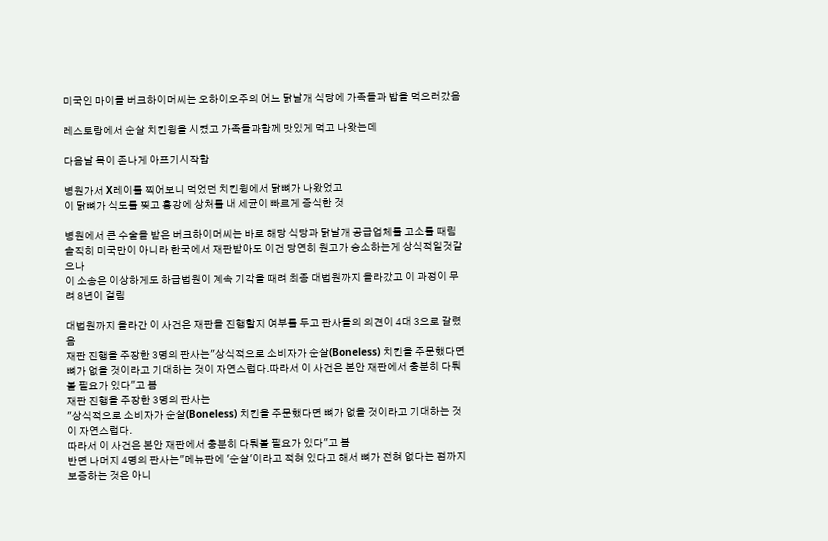미국인 마이클 버크하이머씨는 오하이오주의 어느 닭날개 식당에 가족들과 밥을 먹으러갔음

레스토랑에서 순살 치킨윙을 시켰고 가족들과함께 맛있게 먹고 나왓는데

다음날 목이 존나게 아프기시작함

병원가서 X레이를 찍어보니 먹었던 치킨윙에서 닭뼈가 나왔었고
이 닭뼈가 식도를 찢고 흉강에 상처를 내 세균이 빠르게 증식한 것

병원에서 큰 수술을 받은 버크하이머씨는 바로 해당 식당과 닭날개 공급업체를 고소를 때림
솔직히 미국만이 아니라 한국에서 재판받아도 이건 당연히 원고가 승소하는게 상식적일것같으나
이 소송은 이상하게도 하급법원이 계속 기각을 때려 최종 대법원까지 올라갔고 이 과정이 무려 8년이 걸림

대법원까지 올라간 이 사건은 재판을 진행할지 여부를 두고 판사들의 의견이 4대 3으로 갈렸음
재판 진행을 주장한 3명의 판사는"상식적으로 소비자가 순살(Boneless) 치킨을 주문했다면 뼈가 없을 것이라고 기대하는 것이 자연스럽다.따라서 이 사건은 본안 재판에서 충분히 다퉈볼 필요가 있다"고 봄
재판 진행을 주장한 3명의 판사는
"상식적으로 소비자가 순살(Boneless) 치킨을 주문했다면 뼈가 없을 것이라고 기대하는 것이 자연스럽다.
따라서 이 사건은 본안 재판에서 충분히 다퉈볼 필요가 있다"고 봄
반면 나머지 4명의 판사는"메뉴판에 '순살'이라고 적혀 있다고 해서 뼈가 전혀 없다는 점까지 보증하는 것은 아니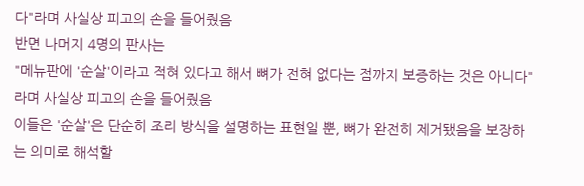다"라며 사실상 피고의 손을 들어줬음
반면 나머지 4명의 판사는
"메뉴판에 '순살'이라고 적혀 있다고 해서 뼈가 전혀 없다는 점까지 보증하는 것은 아니다"라며 사실상 피고의 손을 들어줬음
이들은 '순살'은 단순히 조리 방식을 설명하는 표현일 뿐, 뼈가 완전히 제거됐음을 보장하는 의미로 해석할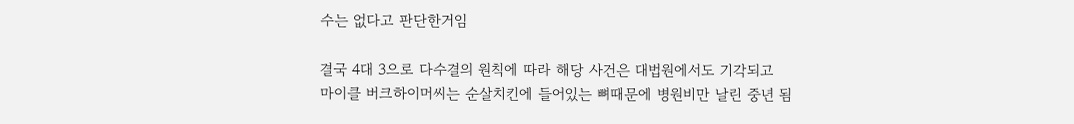수는 없다고 판단한거임

결국 4대 3으로 다수결의 원칙에 따라 해당 사건은 대법원에서도 기각되고
마이클 버크하이머씨는 순살치킨에 들어있는 뼈때문에 병원비만 날린 중년 됨